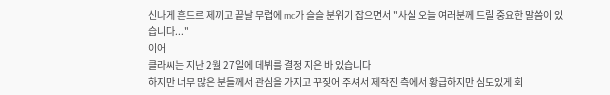신나게 흔드르 제끼고 끝날 무렵에 mc가 슬슬 분위기 잡으면서 "사실 오늘 여러분께 드릴 중요한 말씀이 있습니다..."
이어
클라씨는 지난 2월 27일에 데뷔를 결정 지은 바 있습니다
하지만 너무 많은 분들께서 관심을 가지고 꾸짖어 주셔서 제작진 측에서 황급하지만 심도있게 회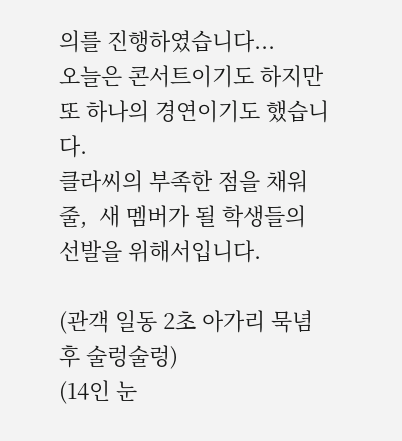의를 진행하였습니다...
오늘은 콘서트이기도 하지만 또 하나의 경연이기도 했습니다.
클라씨의 부족한 점을 채워줄,  새 멤버가 될 학생들의 선발을 위해서입니다.

(관객 일동 2초 아가리 묵념 후 술렁술렁)
(14인 눈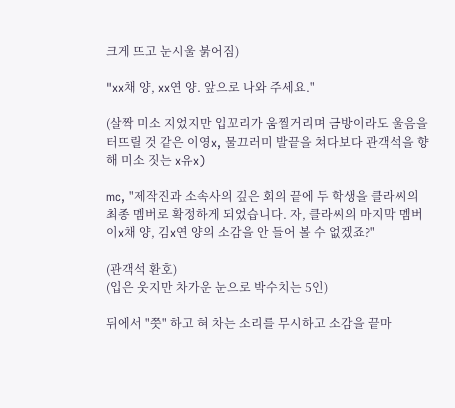크게 뜨고 눈시울 붉어짐)

"xx채 양, xx연 양. 앞으로 나와 주세요."

(살짝 미소 지었지만 입꼬리가 움찔거리며 금방이라도 울음을 터뜨릴 것 같은 이영x, 물끄러미 발끝을 쳐다보다 관객석을 향해 미소 짓는 x유x)

mc, "제작진과 소속사의 깊은 회의 끝에 두 학생을 클라씨의 최종 멤버로 확정하게 되었습니다. 자, 클라씨의 마지막 멤버 이x채 양, 김x연 양의 소감을 안 들어 볼 수 없겠죠?"

(관객석 환호)
(입은 웃지만 차가운 눈으로 박수치는 5인)

뒤에서 "쯧" 하고 혀 차는 소리를 무시하고 소감을 끝마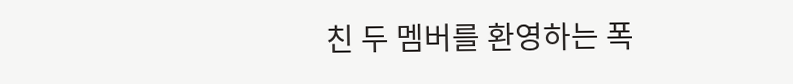친 두 멤버를 환영하는 폭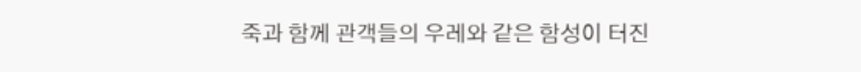죽과 함께 관객들의 우레와 같은 함성이 터진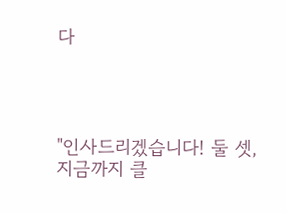다




"인사드리겠습니다! 둘 셋, 지금까지 클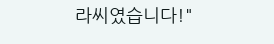라씨였습니다!"